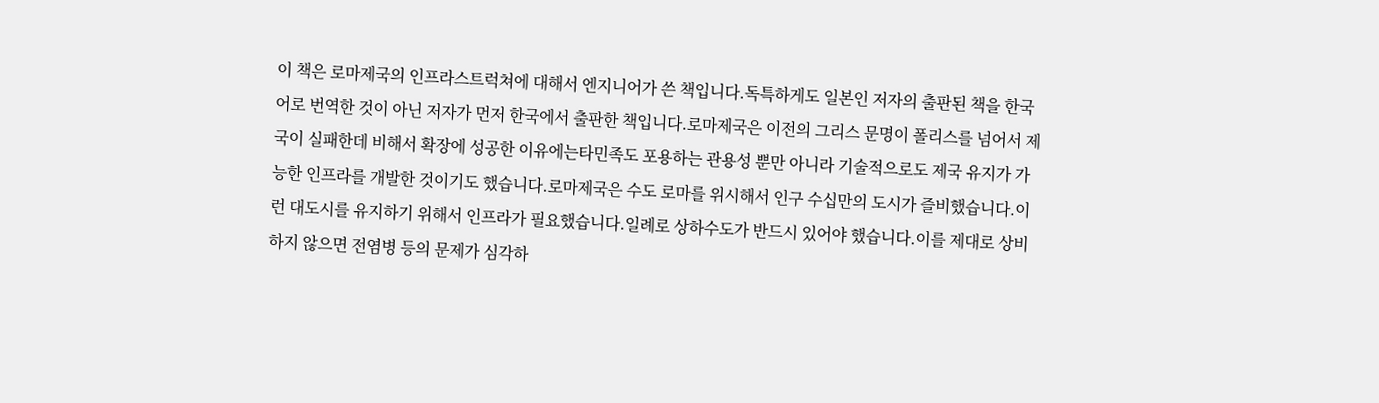이 책은 로마제국의 인프라스트럭쳐에 대해서 엔지니어가 쓴 책입니다.독특하게도 일본인 저자의 출판된 책을 한국어로 번역한 것이 아닌 저자가 먼저 한국에서 출판한 책입니다.로마제국은 이전의 그리스 문명이 폴리스를 넘어서 제국이 실패한데 비해서 확장에 성공한 이유에는타민족도 포용하는 관용성 뿐만 아니라 기술적으로도 제국 유지가 가능한 인프라를 개발한 것이기도 했습니다.로마제국은 수도 로마를 위시해서 인구 수십만의 도시가 즐비했습니다.이런 대도시를 유지하기 위해서 인프라가 필요했습니다.일례로 상하수도가 반드시 있어야 했습니다.이를 제대로 상비하지 않으면 전염병 등의 문제가 심각하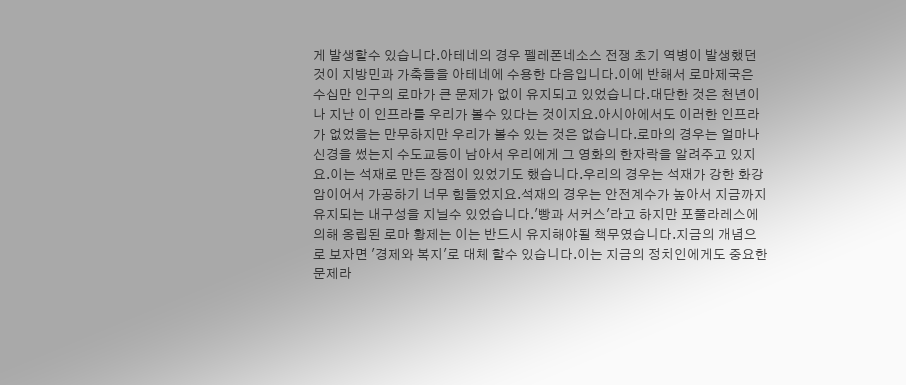게 발생할수 있습니다.아테네의 경우 펠레폰네소스 전쟁 초기 역병이 발생했던 것이 지방민과 가축들을 아테네에 수용한 다음입니다.이에 반해서 로마제국은 수십만 인구의 로마가 큰 문제가 없이 유지되고 있었습니다.대단한 것은 천년이나 지난 이 인프라를 우리가 볼수 있다는 것이지요.아시아에서도 이러한 인프라가 없었을는 만무하지만 우리가 볼수 있는 것은 없습니다.로마의 경우는 얼마나 신경을 썼는지 수도교등이 남아서 우리에게 그 영화의 한자락을 알려주고 있지요.이는 석재로 만든 장점이 있었기도 했습니다.우리의 경우는 석재가 강한 화강암이어서 가공하기 너무 힘들었지요.석재의 경우는 안전계수가 높아서 지금까지 유지되는 내구성을 지닐수 있었습니다.'빵과 서커스'라고 하지만 포풀라레스에 의해 옹립된 로마 황제는 이는 반드시 유지해야될 책무였습니다.지금의 개념으로 보자면 '경제와 복지'로 대체 할수 있습니다.이는 지금의 정치인에게도 중요한 문제라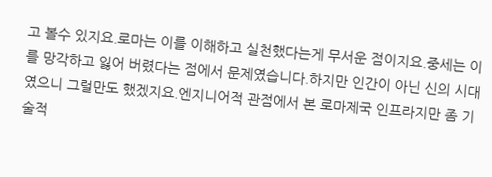고 볼수 있지요.로마는 이를 이해하고 실천했다는게 무서운 점이지요.중세는 이를 망각하고 잃어 버렸다는 점에서 문제였습니다.하지만 인간이 아닌 신의 시대였으니 그럴만도 했겠지요.엔지니어적 관점에서 본 로마제국 인프라지만 좀 기술적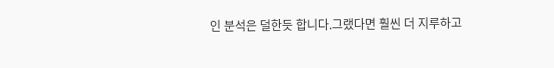인 분석은 덜한듯 합니다.그랬다면 훨씬 더 지루하고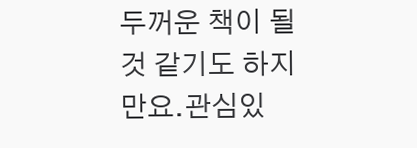두꺼운 책이 될것 같기도 하지만요.관심있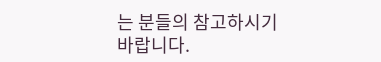는 분들의 참고하시기 바랍니다.